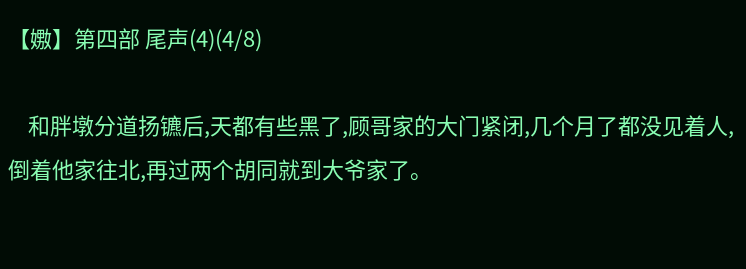【嫐】第四部 尾声(4)(4/8)

    和胖墩分道扬镳后,天都有些黑了,顾哥家的大门紧闭,几个月了都没见着人,倒着他家往北,再过两个胡同就到大爷家了。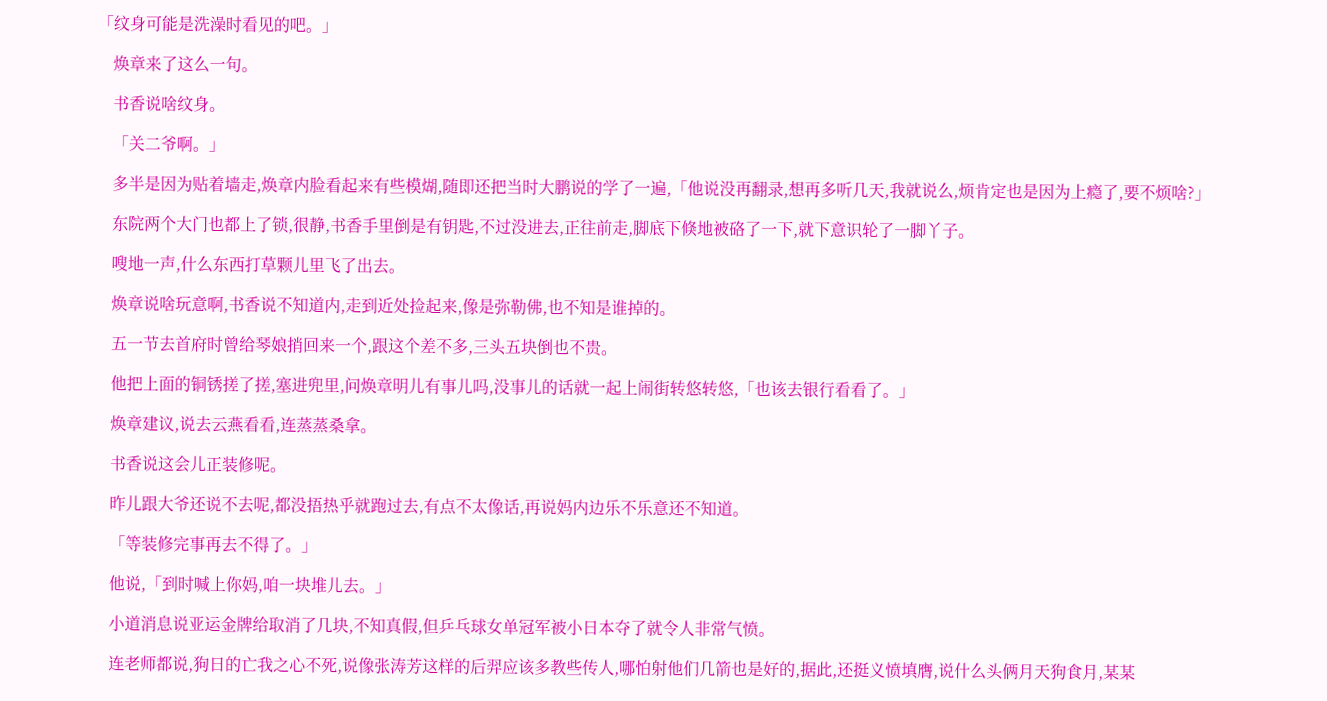「纹身可能是洗澡时看见的吧。」

    焕章来了这么一句。

    书香说啥纹身。

    「关二爷啊。」

    多半是因为贴着墙走,焕章内脸看起来有些模煳,随即还把当时大鹏说的学了一遍,「他说没再翻录,想再多听几天,我就说么,烦肯定也是因为上瘾了,要不烦啥?」

    东院两个大门也都上了锁,很静,书香手里倒是有钥匙,不过没进去,正往前走,脚底下倏地被硌了一下,就下意识轮了一脚丫子。

    嗖地一声,什么东西打草颗儿里飞了出去。

    焕章说啥玩意啊,书香说不知道内,走到近处捡起来,像是弥勒佛,也不知是谁掉的。

    五一节去首府时曾给琴娘捎回来一个,跟这个差不多,三头五块倒也不贵。

    他把上面的铜锈搓了搓,塞进兜里,问焕章明儿有事儿吗,没事儿的话就一起上闹街转悠转悠,「也该去银行看看了。」

    焕章建议,说去云燕看看,连蒸蒸桑拿。

    书香说这会儿正装修呢。

    昨儿跟大爷还说不去呢,都没捂热乎就跑过去,有点不太像话,再说妈内边乐不乐意还不知道。

    「等装修完事再去不得了。」

    他说,「到时喊上你妈,咱一块堆儿去。」

    小道消息说亚运金牌给取消了几块,不知真假,但乒乓球女单冠军被小日本夺了就令人非常气愤。

    连老师都说,狗日的亡我之心不死,说像张涛芳这样的后羿应该多教些传人,哪怕射他们几箭也是好的,据此,还挺义愤填膺,说什么头俩月天狗食月,某某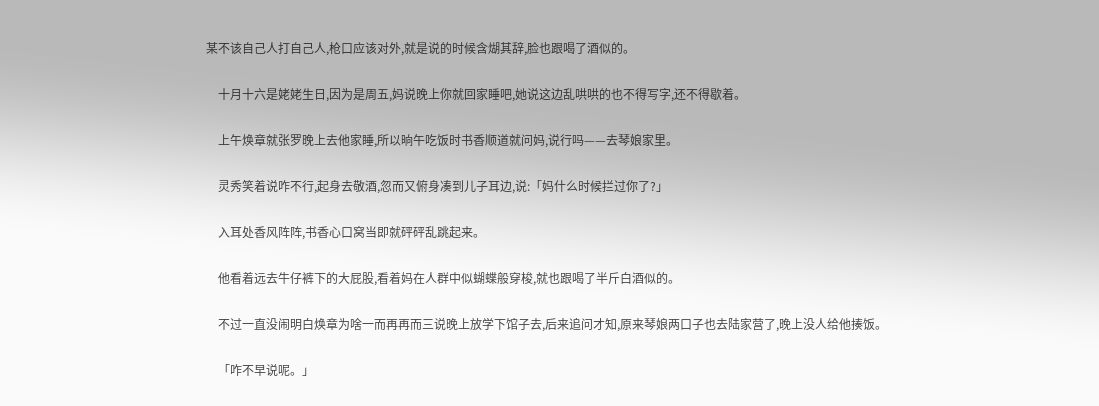某不该自己人打自己人,枪口应该对外,就是说的时候含煳其辞,脸也跟喝了酒似的。

    十月十六是姥姥生日,因为是周五,妈说晚上你就回家睡吧,她说这边乱哄哄的也不得写字,还不得歇着。

    上午焕章就张罗晚上去他家睡,所以晌午吃饭时书香顺道就问妈,说行吗——去琴娘家里。

    灵秀笑着说咋不行,起身去敬酒,忽而又俯身凑到儿子耳边,说:「妈什么时候拦过你了?」

    入耳处香风阵阵,书香心口窝当即就砰砰乱跳起来。

    他看着远去牛仔裤下的大屁股,看着妈在人群中似蝴蝶般穿梭,就也跟喝了半斤白酒似的。

    不过一直没闹明白焕章为啥一而再再而三说晚上放学下馆子去,后来追问才知,原来琴娘两口子也去陆家营了,晚上没人给他揍饭。

    「咋不早说呢。」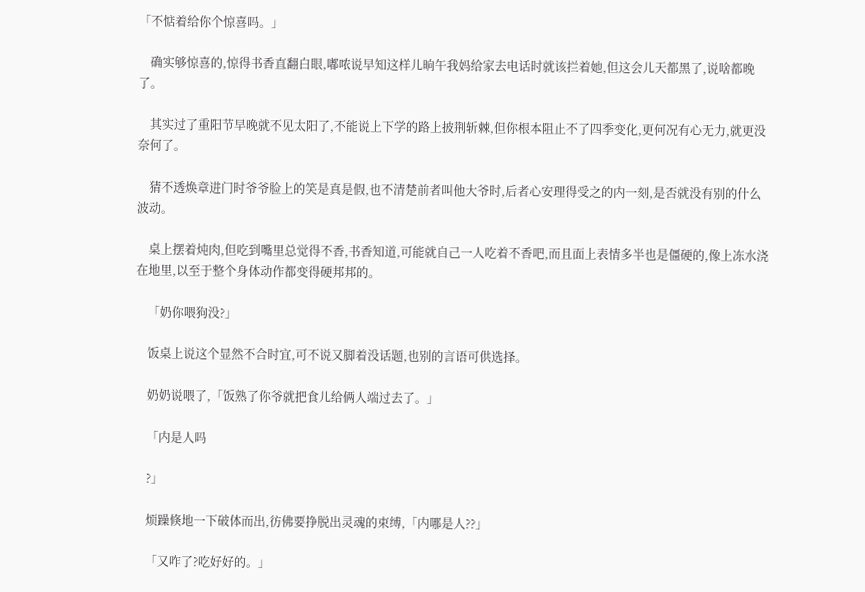「不惦着给你个惊喜吗。」

    确实够惊喜的,惊得书香直翻白眼,嘟哝说早知这样儿晌午我妈给家去电话时就该拦着她,但这会儿天都黑了,说啥都晚了。

    其实过了重阳节早晚就不见太阳了,不能说上下学的路上披荆斩棘,但你根本阻止不了四季变化,更何况有心无力,就更没奈何了。

    猜不透焕章进门时爷爷脸上的笑是真是假,也不清楚前者叫他大爷时,后者心安理得受之的内一刻,是否就没有别的什么波动。

    桌上摆着炖肉,但吃到嘴里总觉得不香,书香知道,可能就自己一人吃着不香吧,而且面上表情多半也是僵硬的,像上冻水浇在地里,以至于整个身体动作都变得硬邦邦的。

    「奶你喂狗没?」

    饭桌上说这个显然不合时宜,可不说又脚着没话题,也别的言语可供选择。

    奶奶说喂了,「饭熟了你爷就把食儿给俩人端过去了。」

    「内是人吗

    ?」

    烦躁倏地一下破体而出,彷佛要挣脱出灵魂的束缚,「内哪是人??」

    「又咋了?吃好好的。」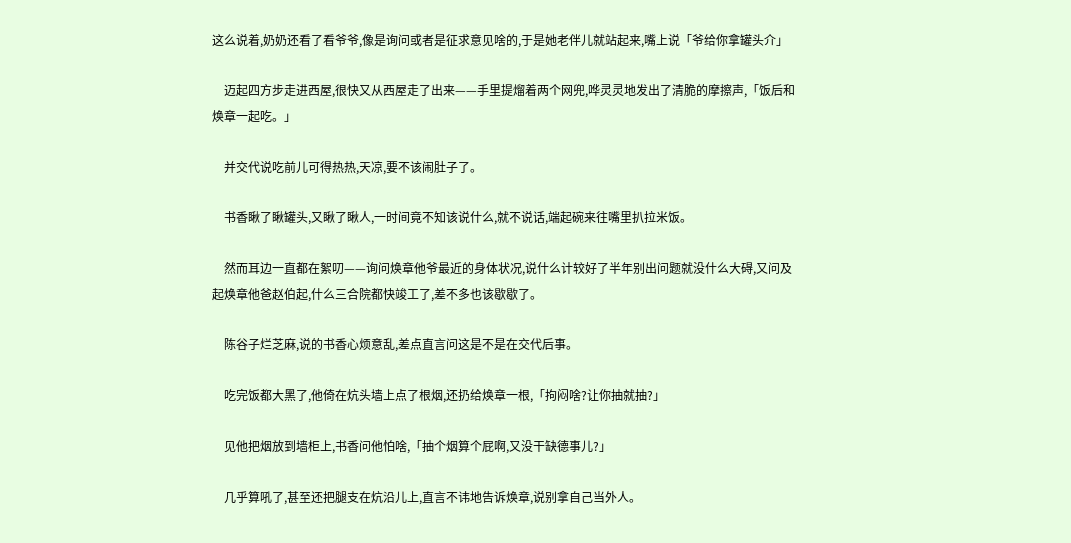这么说着,奶奶还看了看爷爷,像是询问或者是征求意见啥的,于是她老伴儿就站起来,嘴上说「爷给你拿罐头介」

    迈起四方步走进西屋,很快又从西屋走了出来——手里提熘着两个网兜,哗灵灵地发出了清脆的摩擦声,「饭后和焕章一起吃。」

    并交代说吃前儿可得热热,天凉,要不该闹肚子了。

    书香瞅了瞅罐头,又瞅了瞅人,一时间竟不知该说什么,就不说话,端起碗来往嘴里扒拉米饭。

    然而耳边一直都在絮叨——询问焕章他爷最近的身体状况,说什么计较好了半年别出问题就没什么大碍,又问及起焕章他爸赵伯起,什么三合院都快竣工了,差不多也该歇歇了。

    陈谷子烂芝麻,说的书香心烦意乱,差点直言问这是不是在交代后事。

    吃完饭都大黑了,他倚在炕头墙上点了根烟,还扔给焕章一根,「拘闷啥?让你抽就抽?」

    见他把烟放到墙柜上,书香问他怕啥,「抽个烟算个屁啊,又没干缺德事儿?」

    几乎算吼了,甚至还把腿支在炕沿儿上,直言不讳地告诉焕章,说别拿自己当外人。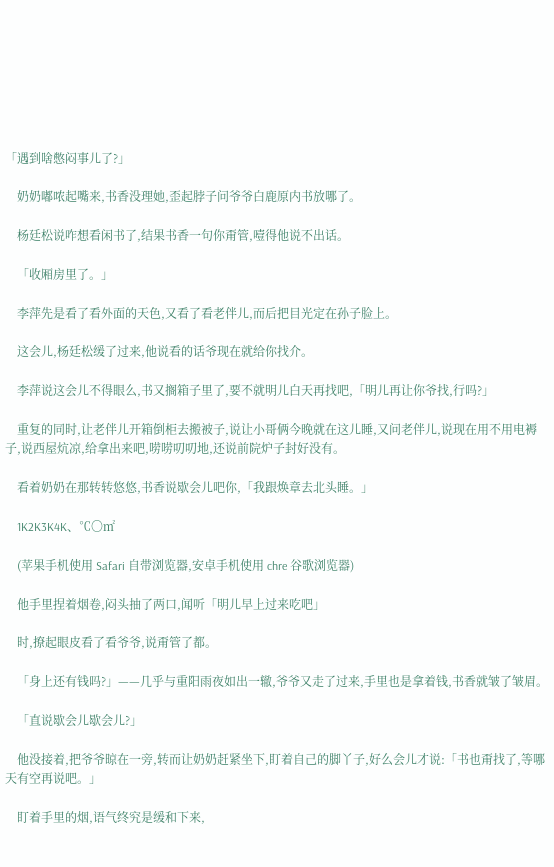「遇到啥憋闷事儿了?」

    奶奶嘟哝起嘴来,书香没理她,歪起脖子问爷爷白鹿原内书放哪了。

    杨廷松说咋想看闲书了,结果书香一句你甭管,噎得他说不出话。

    「收厢房里了。」

    李萍先是看了看外面的天色,又看了看老伴儿,而后把目光定在孙子脸上。

    这会儿,杨廷松缓了过来,他说看的话爷现在就给你找介。

    李萍说这会儿不得眼么,书又搁箱子里了,要不就明儿白天再找吧,「明儿再让你爷找,行吗?」

    重复的同时,让老伴儿开箱倒柜去搬被子,说让小哥俩今晚就在这儿睡,又问老伴儿,说现在用不用电褥子,说西屋炕凉,给拿出来吧,唠唠叨叨地,还说前院炉子封好没有。

    看着奶奶在那转转悠悠,书香说歇会儿吧你,「我跟焕章去北头睡。」

    1K2K3K4K、℃〇㎡

    (苹果手机使用 Safari 自带浏览器,安卓手机使用 chre 谷歌浏览器)

    他手里捏着烟卷,闷头抽了两口,闻听「明儿早上过来吃吧」

    时,撩起眼皮看了看爷爷,说甭管了都。

    「身上还有钱吗?」——几乎与重阳雨夜如出一辙,爷爷又走了过来,手里也是拿着钱,书香就皱了皱眉。

    「直说歇会儿歇会儿?」

    他没接着,把爷爷晾在一旁,转而让奶奶赶紧坐下,盯着自己的脚丫子,好么会儿才说:「书也甭找了,等哪天有空再说吧。」

    盯着手里的烟,语气终究是缓和下来,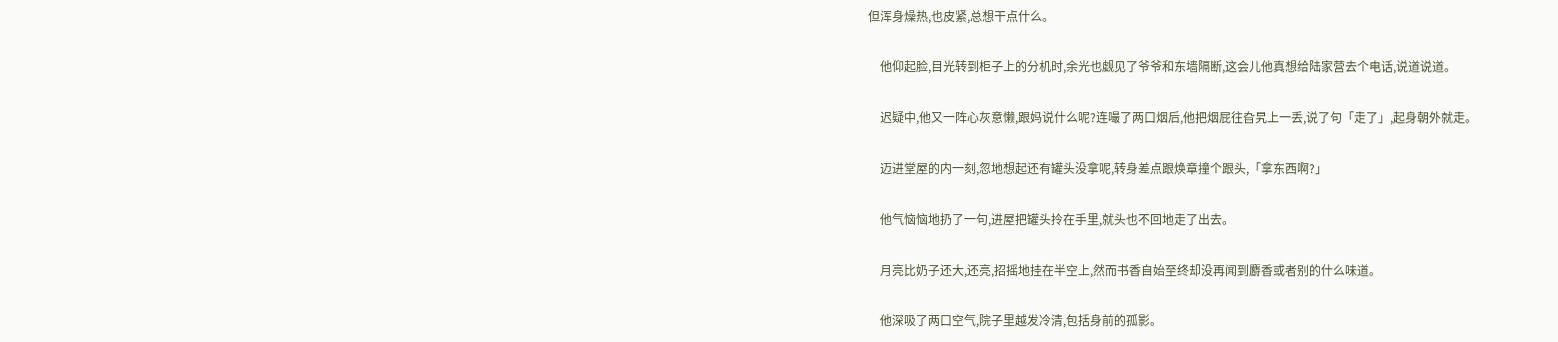但浑身燥热,也皮紧,总想干点什么。

    他仰起脸,目光转到柜子上的分机时,余光也觑见了爷爷和东墙隔断,这会儿他真想给陆家营去个电话,说道说道。

    迟疑中,他又一阵心灰意懒,跟妈说什么呢?连嘬了两口烟后,他把烟屁往旮旯上一丢,说了句「走了」,起身朝外就走。

    迈进堂屋的内一刻,忽地想起还有罐头没拿呢,转身差点跟焕章撞个跟头,「拿东西啊?」

    他气恼恼地扔了一句,进屋把罐头拎在手里,就头也不回地走了出去。

    月亮比奶子还大,还亮,招摇地挂在半空上,然而书香自始至终却没再闻到麝香或者别的什么味道。

    他深吸了两口空气,院子里越发冷清,包括身前的孤影。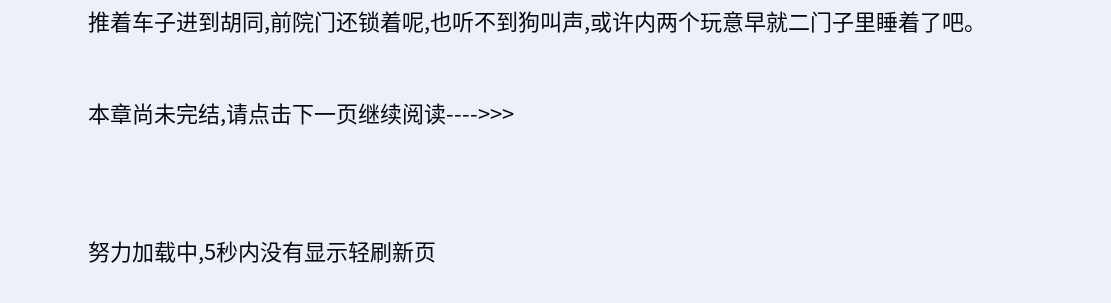推着车子进到胡同,前院门还锁着呢,也听不到狗叫声,或许内两个玩意早就二门子里睡着了吧。

本章尚未完结,请点击下一页继续阅读---->>>


努力加载中,5秒内没有显示轻刷新页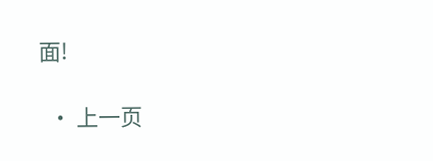面!

  • 上一页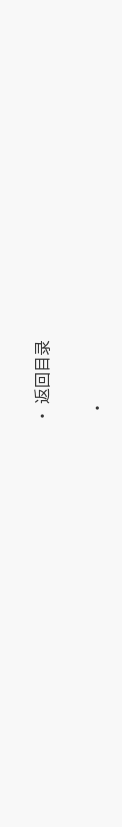• 返回目录

  •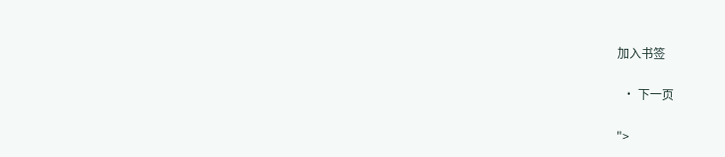加入书签

  • 下一页

">